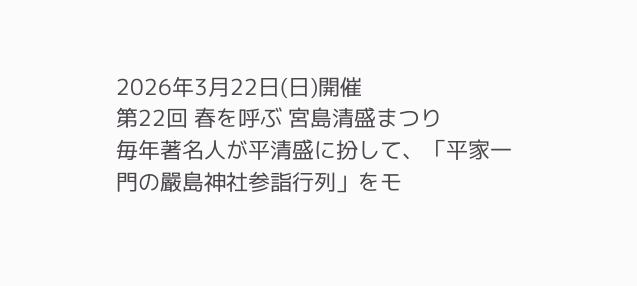2026年3月22日(日)開催
第22回 春を呼ぶ 宮島清盛まつり
毎年著名人が平清盛に扮して、「平家一門の嚴島神社参詣行列」をモ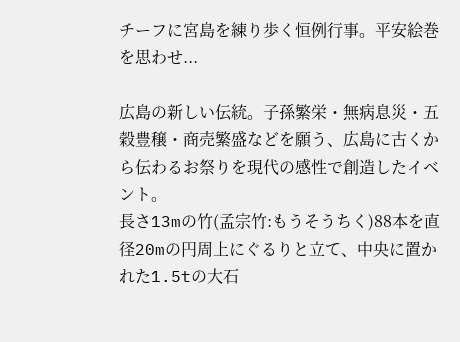チーフに宮島を練り歩く恒例行事。平安絵巻を思わせ...

広島の新しい伝統。子孫繁栄・無病息災・五穀豊穣・商売繁盛などを願う、広島に古くから伝わるお祭りを現代の感性で創造したイベント。
長さ13mの竹(孟宗竹:もうそうちく)88本を直径20mの円周上にぐるりと立て、中央に置かれた1.5tの大石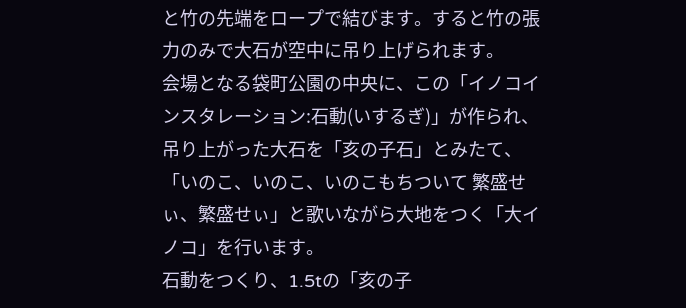と竹の先端をロープで結びます。すると竹の張力のみで大石が空中に吊り上げられます。
会場となる袋町公園の中央に、この「イノコインスタレーション:石動(いするぎ)」が作られ、吊り上がった大石を「亥の子石」とみたて、「いのこ、いのこ、いのこもちついて 繁盛せぃ、繁盛せぃ」と歌いながら大地をつく「大イノコ」を行います。
石動をつくり、1.5tの「亥の子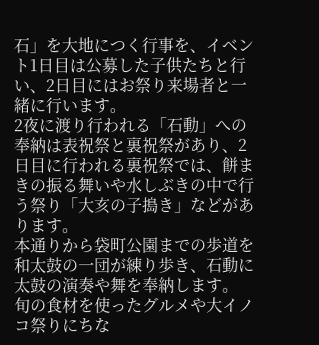石」を大地につく行事を、イベント1日目は公募した子供たちと行い、2日目にはお祭り来場者と一緒に行います。
2夜に渡り行われる「石動」への奉納は表祝祭と裏祝祭があり、2日目に行われる裏祝祭では、餅まきの振る舞いや水しぶきの中で行う祭り「大亥の子搗き」などがあります。
本通りから袋町公園までの歩道を和太鼓の一団が練り歩き、石動に太鼓の演奏や舞を奉納します。
旬の食材を使ったグルメや大イノコ祭りにちな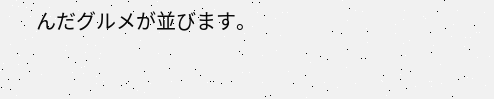んだグルメが並びます。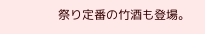祭り定番の竹酒も登場。